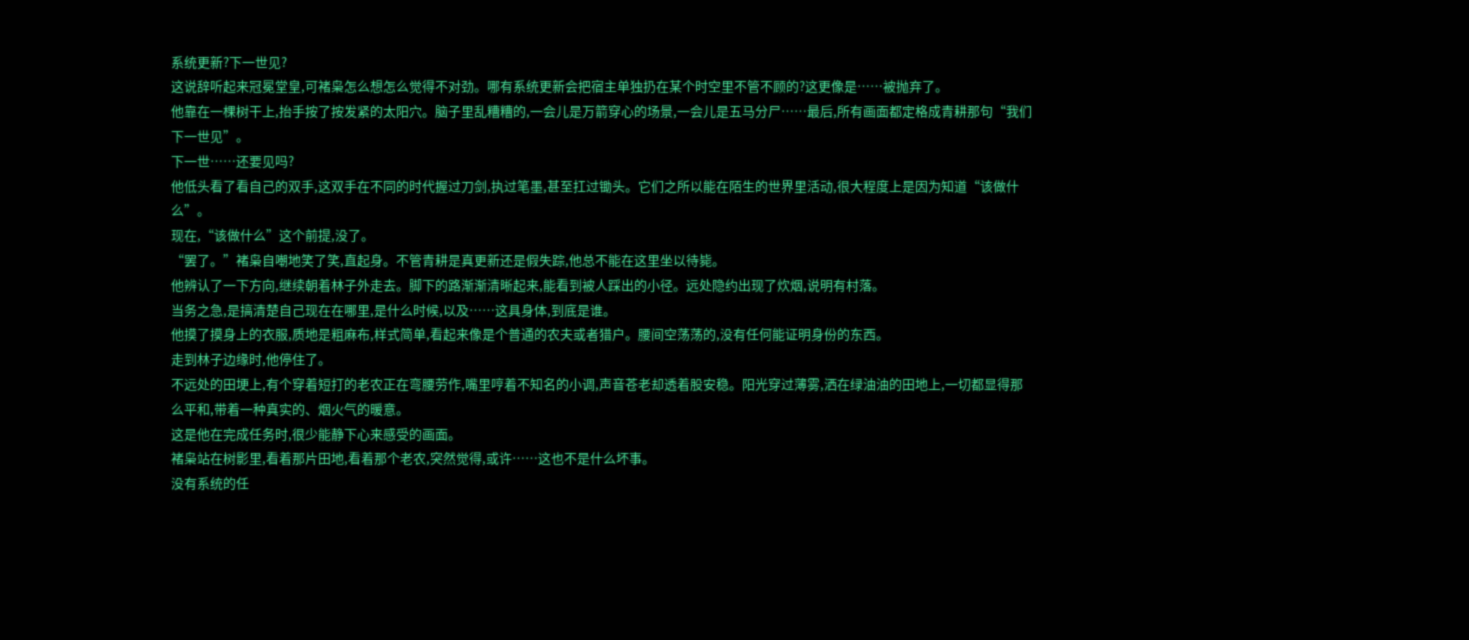系统更新?下一世见?
这说辞听起来冠冕堂皇,可褚枭怎么想怎么觉得不对劲。哪有系统更新会把宿主单独扔在某个时空里不管不顾的?这更像是……被抛弃了。
他靠在一棵树干上,抬手按了按发紧的太阳穴。脑子里乱糟糟的,一会儿是万箭穿心的场景,一会儿是五马分尸……最后,所有画面都定格成青耕那句“我们下一世见”。
下一世……还要见吗?
他低头看了看自己的双手,这双手在不同的时代握过刀剑,执过笔墨,甚至扛过锄头。它们之所以能在陌生的世界里活动,很大程度上是因为知道“该做什么”。
现在,“该做什么”这个前提,没了。
“罢了。”褚枭自嘲地笑了笑,直起身。不管青耕是真更新还是假失踪,他总不能在这里坐以待毙。
他辨认了一下方向,继续朝着林子外走去。脚下的路渐渐清晰起来,能看到被人踩出的小径。远处隐约出现了炊烟,说明有村落。
当务之急,是搞清楚自己现在在哪里,是什么时候,以及……这具身体,到底是谁。
他摸了摸身上的衣服,质地是粗麻布,样式简单,看起来像是个普通的农夫或者猎户。腰间空荡荡的,没有任何能证明身份的东西。
走到林子边缘时,他停住了。
不远处的田埂上,有个穿着短打的老农正在弯腰劳作,嘴里哼着不知名的小调,声音苍老却透着股安稳。阳光穿过薄雾,洒在绿油油的田地上,一切都显得那么平和,带着一种真实的、烟火气的暖意。
这是他在完成任务时,很少能静下心来感受的画面。
褚枭站在树影里,看着那片田地,看着那个老农,突然觉得,或许……这也不是什么坏事。
没有系统的任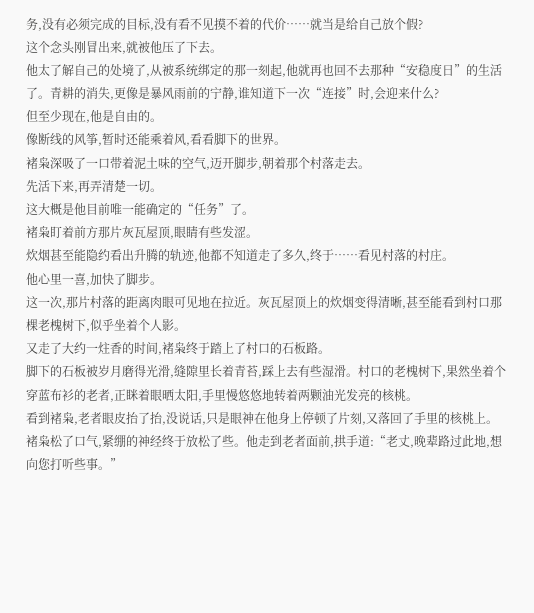务,没有必须完成的目标,没有看不见摸不着的代价……就当是给自己放个假?
这个念头刚冒出来,就被他压了下去。
他太了解自己的处境了,从被系统绑定的那一刻起,他就再也回不去那种“安稳度日”的生活了。青耕的消失,更像是暴风雨前的宁静,谁知道下一次“连接”时,会迎来什么?
但至少现在,他是自由的。
像断线的风筝,暂时还能乘着风,看看脚下的世界。
褚枭深吸了一口带着泥土味的空气,迈开脚步,朝着那个村落走去。
先活下来,再弄清楚一切。
这大概是他目前唯一能确定的“任务”了。
褚枭盯着前方那片灰瓦屋顶,眼睛有些发涩。
炊烟甚至能隐约看出升腾的轨迹,他都不知道走了多久,终于……看见村落的村庄。
他心里一喜,加快了脚步。
这一次,那片村落的距离肉眼可见地在拉近。灰瓦屋顶上的炊烟变得清晰,甚至能看到村口那棵老槐树下,似乎坐着个人影。
又走了大约一炷香的时间,褚枭终于踏上了村口的石板路。
脚下的石板被岁月磨得光滑,缝隙里长着青苔,踩上去有些湿滑。村口的老槐树下,果然坐着个穿蓝布衫的老者,正眯着眼晒太阳,手里慢悠悠地转着两颗油光发亮的核桃。
看到褚枭,老者眼皮抬了抬,没说话,只是眼神在他身上停顿了片刻,又落回了手里的核桃上。
褚枭松了口气,紧绷的神经终于放松了些。他走到老者面前,拱手道:“老丈,晚辈路过此地,想向您打听些事。”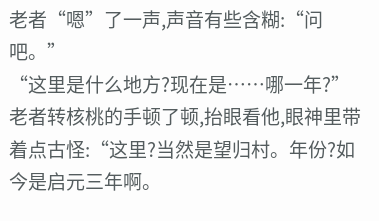老者“嗯”了一声,声音有些含糊:“问吧。”
“这里是什么地方?现在是……哪一年?”
老者转核桃的手顿了顿,抬眼看他,眼神里带着点古怪:“这里?当然是望归村。年份?如今是启元三年啊。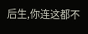后生,你连这都不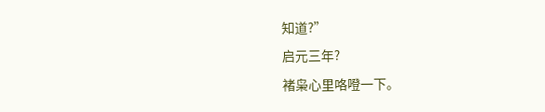知道?”
启元三年?
褚枭心里咯噔一下。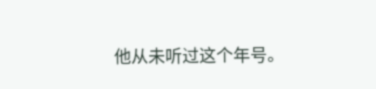他从未听过这个年号。